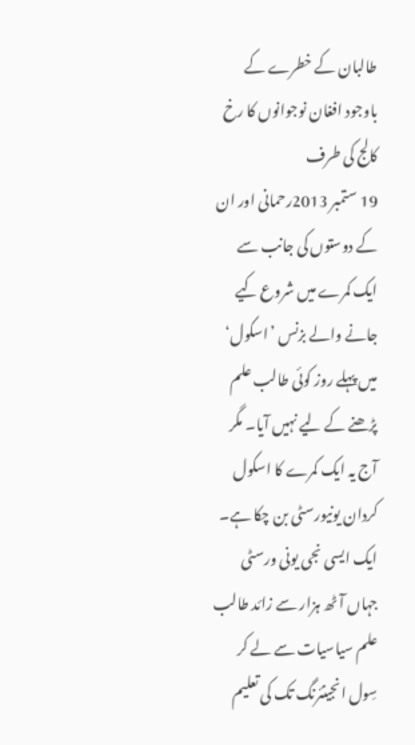طالبان کے خطرے کے باوجود افغان نوجوانوں کا رخ کالج کی طرف
19 ستمبر 2013رحمانی اور ان کے دوستوں کی جانب سے ایک کمرے میں شروع کیے جانے والے بزنس ’اسکول‘ میں پہلے روز کوئی طالب علم پڑھنے کے لیے نہیں آیا۔ مگر آج یہ ایک کمرے کا اسکول کردان یونیورسٹی بن چکا ہے۔ ایک ایسی نجی یونی ورسٹی جہاں آٹھ ہزار سے زائد طالب علم سیاسیات سے لے کر سِول انجینئرنگ تک کی تعلیم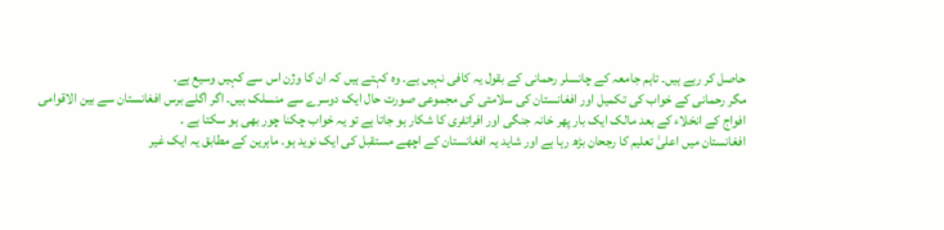حاصل کر رہے ہیں۔ تاہم جامعہ کے چانسلر رحمانی کے بقول یہ کافی نہیں ہے۔ وہ کہتے ہیں کہ ان کا وژن اس سے کہیں وسیع ہے۔
مگر رحمانی کے خواب کی تکمیل اور افغانستان کی سلامتی کی مجموعی صورت حال ایک دوسرے سے منسلک ہیں۔ اگر اگلے برس افغانستان سے بین الاقوامی افواج کے انخلاء کے بعد مالک ایک بار پھر خانہ جنگی اور افراتفری کا شکار ہو جاتا ہے تو یہ خواب چکنا چور بھی ہو سکتا ہے ۔
افغانستان میں اعلیٰ تعلیم کا رجحان بڑھ رہا ہے اور شاید یہ افغانستان کے اچھے مستقبل کی ایک نوید ہو۔ ماہرین کے مطابق یہ ایک غیر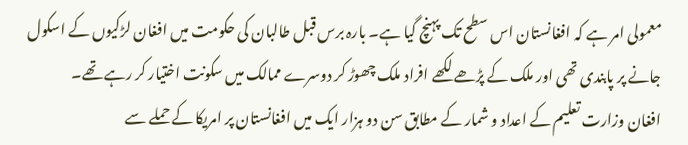معمولی امر ہے کہ افغانستان اس سطح تک پہنچ گیا ہے۔ بارہ برس قبل طالبان کی حکومت میں افغان لڑکیوں کے اسکول جانے پر پابندی تھی اور ملک کے پڑھے لکھے افراد ملک چھوڑ کر دوسرے ممالک میں سکونت اختیار کر رہے تھے۔
افغان وزارت تعلیم کے اعداد و شمار کے مطابق سن دو ہزار ایک میں افغانستان پر امریکا کے حملے سے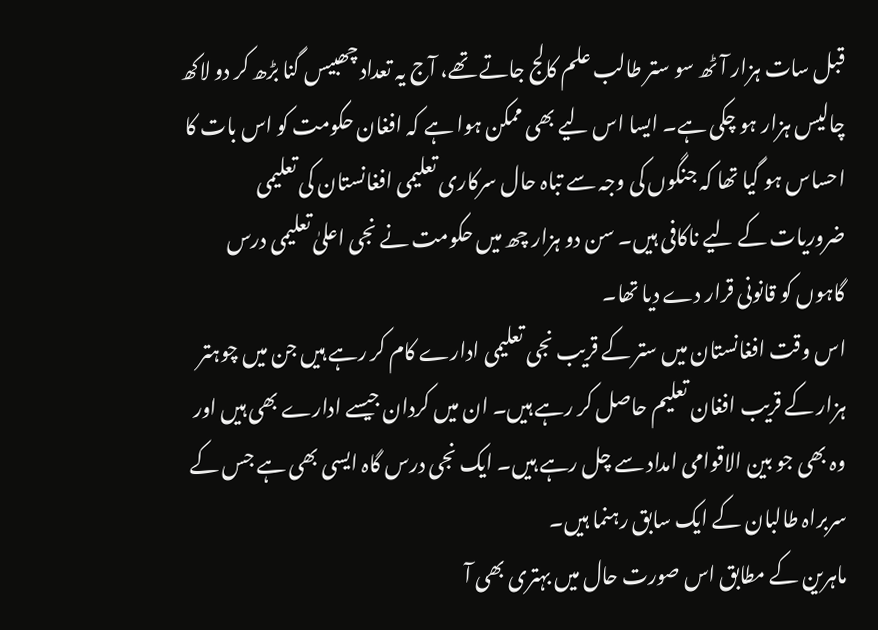قبل سات ہزار آٹھ سو ستر طالب علم کالج جاتے تھے، آج یہ تعداد چھبیس گنا بڑھ کر دو لاکھ چالیس ہزار ہو چکی ہے۔ ایسا اس لیے بھی ممکن ہوا ہے کہ افغان حکومت کو اس بات کا احساس ہو گیا تھا کہ جنگوں کی وجہ سے تباہ حال سرکاری تعلیمی افغانستان کی تعلیمی ضروریات کے لیے ناکافی ہیں۔ سن دو ہزار چھ میں حکومت نے نجی اعلیٰ تعلیمی درس گاہوں کو قانونی قرار دے دیا تھا۔
اس وقت افغانستان میں ستر کے قریب نجی تعلیمی ادارے کام کر رہے ہیں جن میں چوہتر ہزار کے قریب افغان تعلیم حاصل کر رہے ہیں۔ ان میں کردان جیسے ادارے بھی ہیں اور وہ بھی جو بین الاقوامی امداد سے چل رہے ہیں۔ ایک نجی درس گاہ ایسی بھی ہے جس کے سربراہ طالبان کے ایک سابق رہنما ہیں۔
ماہرین کے مطابق اس صورت حال میں بہتری بھی آ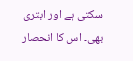سکتی ہے اور ابتری بھی۔ اس کا انحصار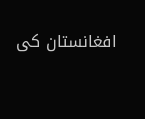افغانستان کی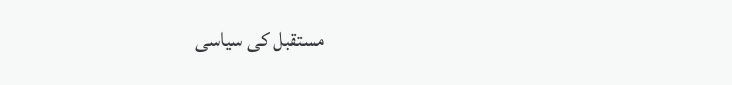مستقبل کی سیاسی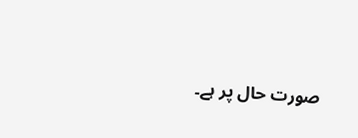صورت حال پر ہے۔